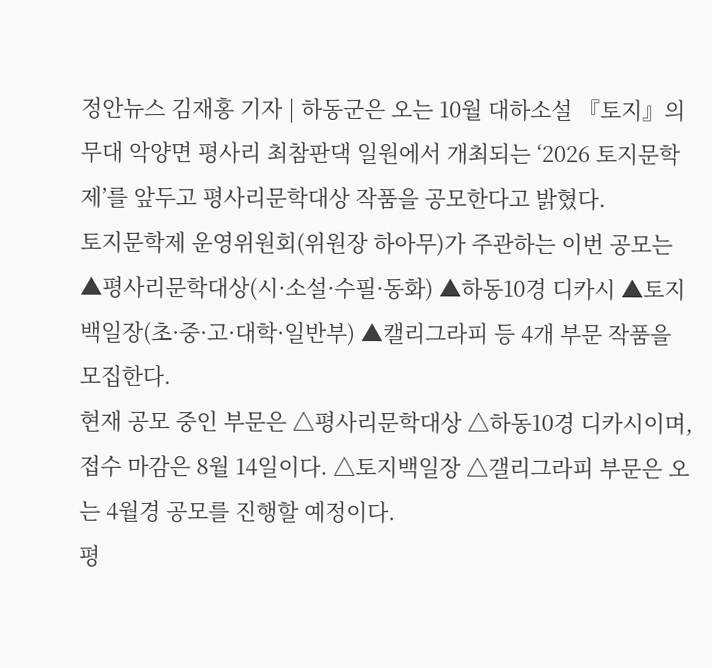정안뉴스 김재홍 기자 | 하동군은 오는 10월 대하소설 『토지』의 무대 악양면 평사리 최참판댁 일원에서 개최되는 ‘2026 토지문학제’를 앞두고 평사리문학대상 작품을 공모한다고 밝혔다.
토지문학제 운영위원회(위원장 하아무)가 주관하는 이번 공모는 ▲평사리문학대상(시·소설·수필·동화) ▲하동10경 디카시 ▲토지백일장(초·중·고·대학·일반부) ▲캘리그라피 등 4개 부문 작품을 모집한다.
현재 공모 중인 부문은 △평사리문학대상 △하동10경 디카시이며, 접수 마감은 8월 14일이다. △토지백일장 △갤리그라피 부문은 오는 4월경 공모를 진행할 예정이다.
평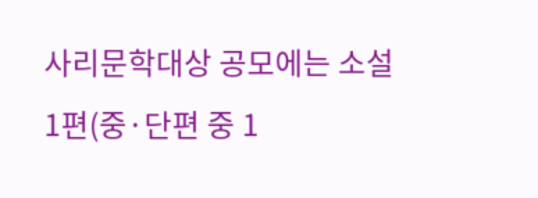사리문학대상 공모에는 소설 1편(중·단편 중 1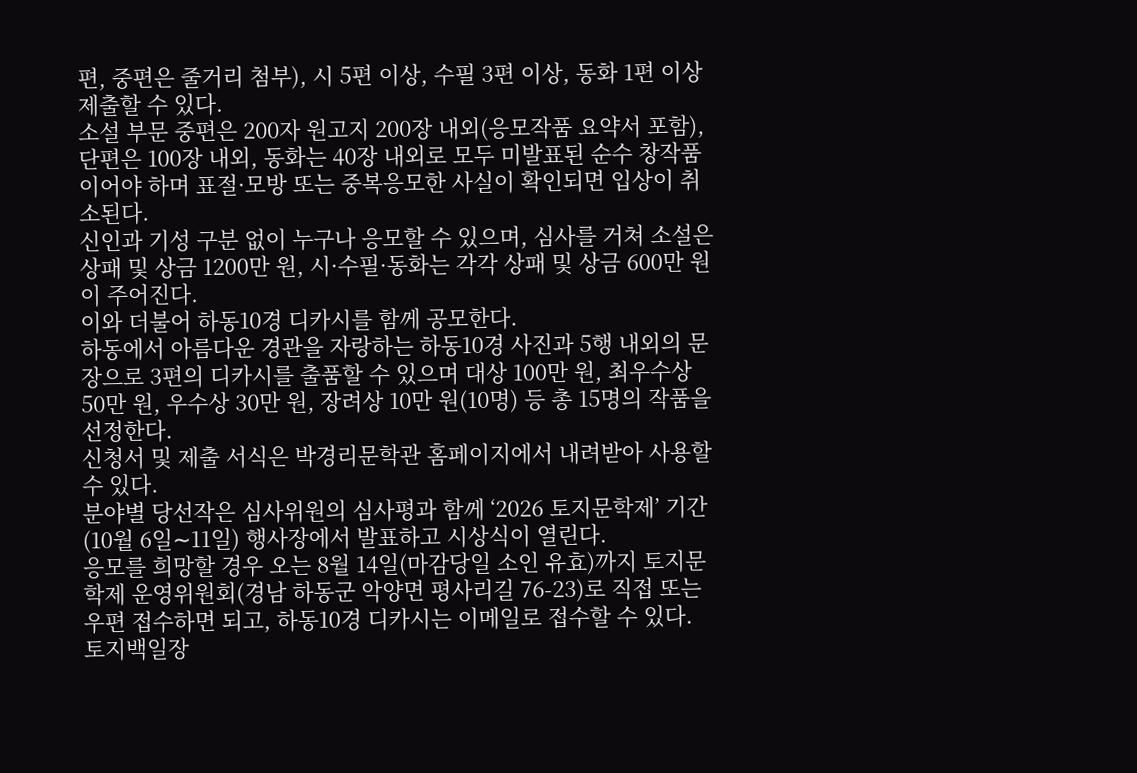편, 중편은 줄거리 첨부), 시 5편 이상, 수필 3편 이상, 동화 1편 이상 제출할 수 있다.
소설 부문 중편은 200자 원고지 200장 내외(응모작품 요약서 포함), 단편은 100장 내외, 동화는 40장 내외로 모두 미발표된 순수 창작품이어야 하며 표절·모방 또는 중복응모한 사실이 확인되면 입상이 취소된다.
신인과 기성 구분 없이 누구나 응모할 수 있으며, 심사를 거쳐 소설은 상패 및 상금 1200만 원, 시·수필·동화는 각각 상패 및 상금 600만 원이 주어진다.
이와 더불어 하동10경 디카시를 함께 공모한다.
하동에서 아름다운 경관을 자랑하는 하동10경 사진과 5행 내외의 문장으로 3편의 디카시를 출품할 수 있으며 대상 100만 원, 최우수상 50만 원, 우수상 30만 원, 장려상 10만 원(10명) 등 총 15명의 작품을 선정한다.
신청서 및 제출 서식은 박경리문학관 홈페이지에서 내려받아 사용할 수 있다.
분야별 당선작은 심사위원의 심사평과 함께 ‘2026 토지문학제’ 기간(10월 6일∼11일) 행사장에서 발표하고 시상식이 열린다.
응모를 희망할 경우 오는 8월 14일(마감당일 소인 유효)까지 토지문학제 운영위원회(경남 하동군 악양면 평사리길 76-23)로 직접 또는 우편 접수하면 되고, 하동10경 디카시는 이메일로 접수할 수 있다.
토지백일장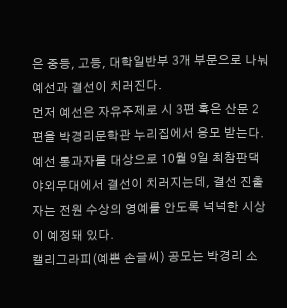은 중등, 고등, 대학일반부 3개 부문으로 나눠 예선과 결선이 치러진다.
먼저 예선은 자유주제로 시 3편 혹은 산문 2편을 박경리문학관 누리집에서 응모 받는다. 예선 통과자를 대상으로 10월 9일 최참판댁 야외무대에서 결선이 치러지는데, 결선 진출자는 전원 수상의 영예를 안도록 넉넉한 시상이 예정돼 있다.
캘리그라피(예쁜 손글씨) 공모는 박경리 소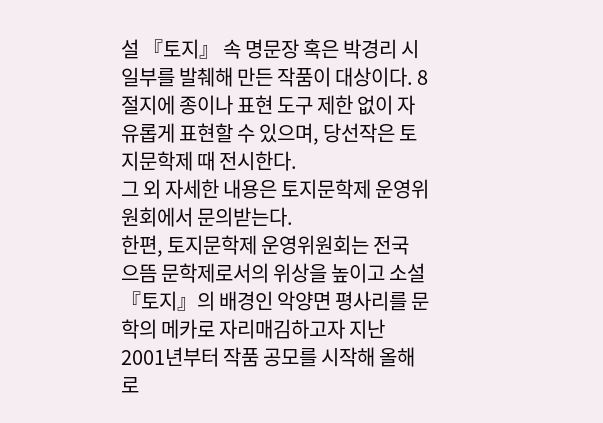설 『토지』 속 명문장 혹은 박경리 시 일부를 발췌해 만든 작품이 대상이다. 8절지에 종이나 표현 도구 제한 없이 자유롭게 표현할 수 있으며, 당선작은 토지문학제 때 전시한다.
그 외 자세한 내용은 토지문학제 운영위원회에서 문의받는다.
한편, 토지문학제 운영위원회는 전국 으뜸 문학제로서의 위상을 높이고 소설 『토지』의 배경인 악양면 평사리를 문학의 메카로 자리매김하고자 지난 2001년부터 작품 공모를 시작해 올해로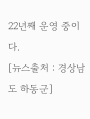22년째 운영 중이다.
[뉴스출처 : 경상남도 하동군]